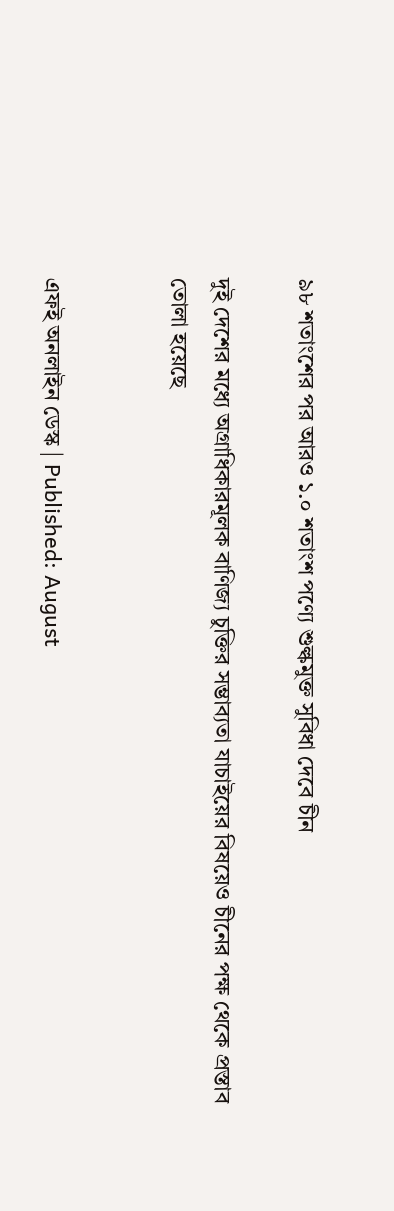৯৮ শতাংশের পর আরও ১.০ শতাংশ পণ্যে শুল্কমুক্ত সুবিধা দেবে চীন

দুই দেশের মধ্যে অগ্রাধিকারমূলক বাণিজ্য চুক্তির সম্ভাব্যতা যাচাইয়ের বিষয়েও চীনের পক্ষ থেকে প্রস্তাব তোলা হয়েছে


এফই অনলাইন ডেস্ক | Published: August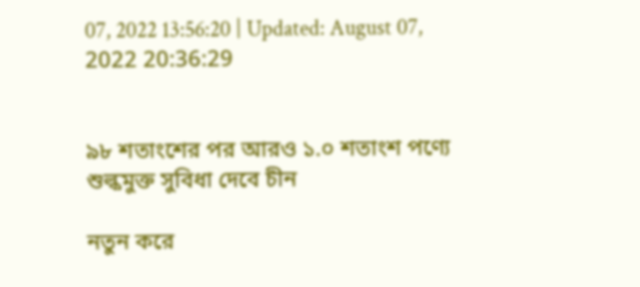07, 2022 13:56:20 | Updated: August 07, 2022 20:36:29


৯৮ শতাংশের পর আরও ১.০ শতাংশ পণ্যে শুল্কমুক্ত সুবিধা দেবে চীন

নতুন করে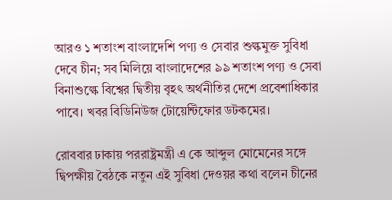আরও ১ শতাংশ বাংলাদেশি পণ্য ও সেবার শুল্কমুক্ত সুবিধা দেবে চীন; সব মিলিয়ে বাংলাদেশের ৯৯ শতাংশ পণ্য ও সেবা বিনাশুল্কে বিশ্বের দ্বিতীয় বৃহৎ অর্থনীতির দেশে প্রবেশাধিকার পাবে। খবর বিডিনিউজ টোয়েন্টিফোর ডটকমের।

রোববার ঢাকায় পররাষ্ট্রমন্ত্রী এ কে আব্দুল মোমেনের সঙ্গে দ্বিপক্ষীয় বৈঠকে নতুন এই সুবিধা দেওয়র কথা বলেন চীনের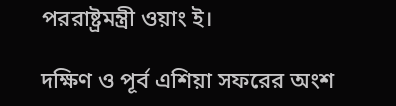পররাষ্ট্রমন্ত্রী ওয়াং ই।

দক্ষিণ ও পূর্ব এশিয়া সফরের অংশ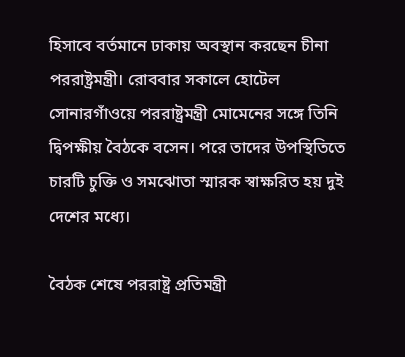হিসাবে বর্তমানে ঢাকায় অবস্থান করছেন চীনা পররাষ্ট্রমন্ত্রী। রোববার সকালে হোটেল সোনারগাঁওয়ে পররাষ্ট্রমন্ত্রী মোমেনের সঙ্গে তিনি দ্বিপক্ষীয় বৈঠকে বসেন। পরে তাদের উপস্থিতিতে চারটি চুক্তি ও সমঝোতা স্মারক স্বাক্ষরিত হয় দুই দেশের মধ্যে।

বৈঠক শেষে পররাষ্ট্র প্রতিমন্ত্রী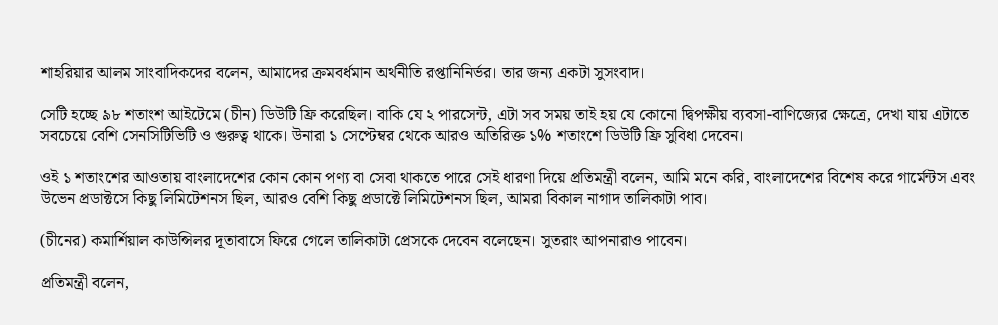শাহরিয়ার আলম সাংবাদিকদের বলেন, আমাদের ক্রমবর্ধমান অর্থনীতি রপ্তানিনির্ভর। তার জন্য একটা সুসংবাদ।

সেটি হচ্ছে ৯৮ শতাংশ আইটেমে (চীন) ডিউটি ফ্রি করেছিল। বাকি যে ২ পারসেন্ট, এটা সব সময় তাই হয় যে কোনো দ্বিপক্ষীয় ব্যবসা-বাণিজ্যের ক্ষেত্রে, দেখা যায় এটাতে সবচেয়ে বেশি সেনসিটিভিটি ও গুরুত্ব থাকে। উনারা ১ সেপ্টেম্বর থেকে আরও অতিরিক্ত ১% শতাংশে ডিউটি ফ্রি সুবিধা দেবেন।

ওই ১ শতাংশের আওতায় বাংলাদেশের কোন কোন পণ্য বা সেবা থাকতে পারে সেই ধারণা দিয়ে প্রতিমন্ত্রী বলেন, আমি মনে করি, বাংলাদেশের বিশেষ করে গার্মেন্টস এবং উভেন প্রডাক্টসে কিছু লিমিটেশনস ছিল, আরও বেশি কিছু প্রডাক্টে লিমিটেশনস ছিল, আমরা বিকাল নাগাদ তালিকাটা পাব।

(চীনের) কমার্শিয়াল কাউন্সিলর দূতাবাসে ফিরে গেলে তালিকাটা প্রেসকে দেবেন বলেছেন। সুতরাং আপনারাও পাবেন।

প্রতিমন্ত্রী বলেন,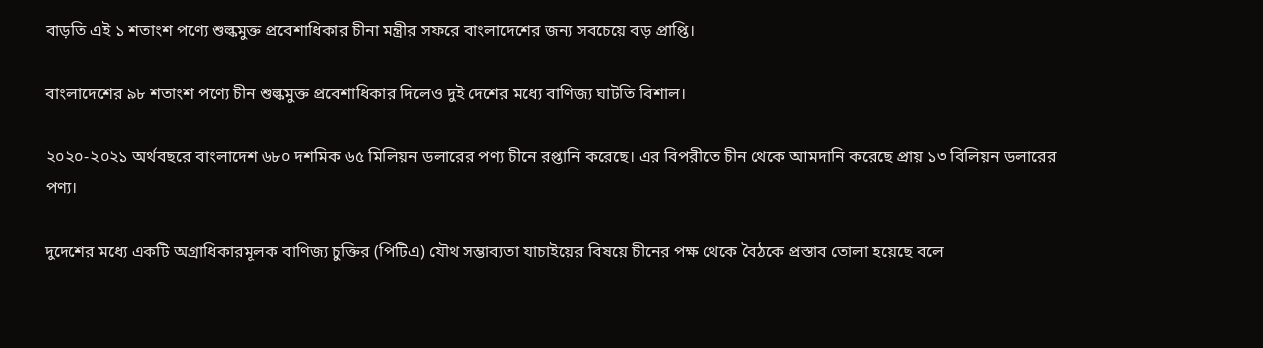বাড়তি এই ১ শতাংশ পণ্যে শুল্কমুক্ত প্রবেশাধিকার চীনা মন্ত্রীর সফরে বাংলাদেশের জন্য সবচেয়ে বড় প্রাপ্তি।

বাংলাদেশের ৯৮ শতাংশ পণ্যে চীন শুল্কমুক্ত প্রবেশাধিকার দিলেও দুই দেশের মধ্যে বাণিজ্য ঘাটতি বিশাল।

২০২০-২০২১ অর্থবছরে বাংলাদেশ ৬৮০ দশমিক ৬৫ মিলিয়ন ডলারের পণ্য চীনে রপ্তানি করেছে। এর বিপরীতে চীন থেকে আমদানি করেছে প্রায় ১৩ বিলিয়ন ডলারের পণ্য।

দুদেশের মধ্যে একটি অগ্রাধিকারমূলক বাণিজ্য চুক্তির (পিটিএ) যৌথ সম্ভাব্যতা যাচাইয়ের বিষয়ে চীনের পক্ষ থেকে বৈঠকে প্রস্তাব তোলা হয়েছে বলে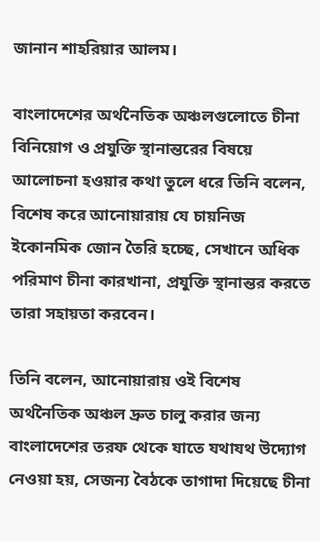জানান শাহরিয়ার আলম।

বাংলাদেশের অর্থনৈতিক অঞ্চলগুলোতে চীনা বিনিয়োগ ও প্রযুক্তি স্থানান্তরের বিষয়ে আলোচনা হওয়ার কথা তুলে ধরে তিনি বলেন, বিশেষ করে আনোয়ারায় যে চায়নিজ ইকোনমিক জোন তৈরি হচ্ছে, সেখানে অধিক পরিমাণ চীনা কারখানা, প্রযুক্তি স্থানান্তর করতে তারা সহায়তা করবেন।

তিনি বলেন, আনোয়ারায় ওই বিশেষ অর্থনৈতিক অঞ্চল দ্রুত চালু করার জন্য বাংলাদেশের তরফ থেকে যাতে যথাযথ উদ্যোগ নেওয়া হয়, সেজন্য বৈঠকে তাগাদা দিয়েছে চীনা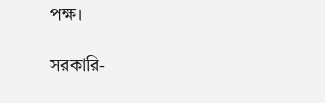পক্ষ।

সরকারি-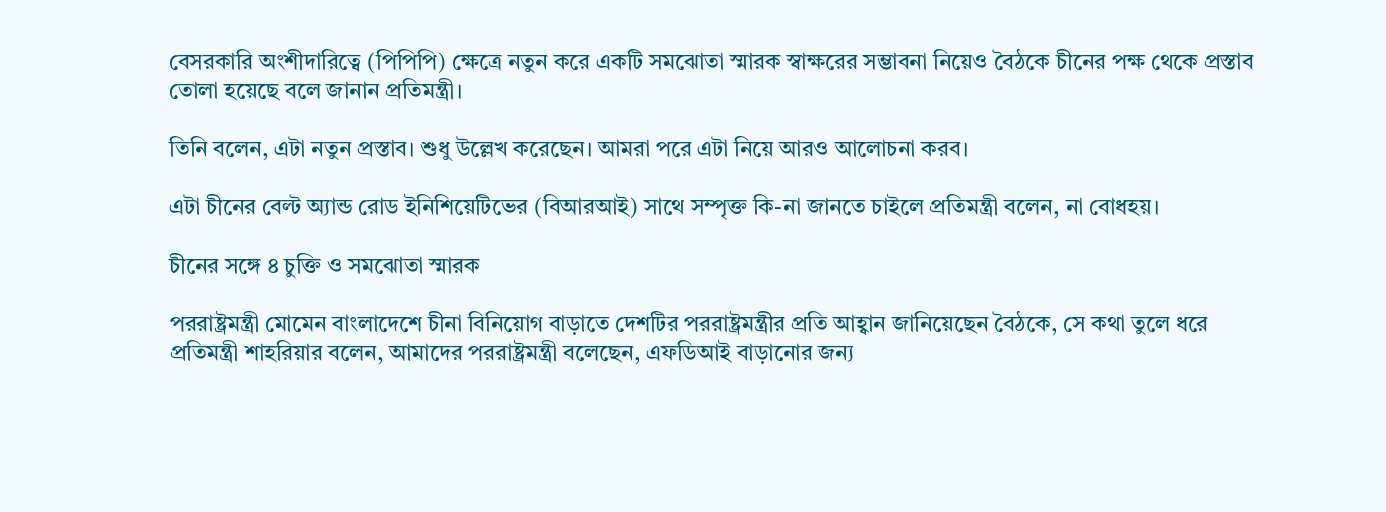বেসরকারি অংশীদারিত্বে (পিপিপি) ক্ষেত্রে নতুন করে একটি সমঝোতা স্মারক স্বাক্ষরের সম্ভাবনা নিয়েও বৈঠকে চীনের পক্ষ থেকে প্রস্তাব তোলা হয়েছে বলে জানান প্রতিমন্ত্রী।

তিনি বলেন, এটা নতুন প্রস্তাব। শুধু উল্লেখ করেছেন। আমরা পরে এটা নিয়ে আরও আলোচনা করব।

এটা চীনের বেল্ট অ্যান্ড রোড ইনিশিয়েটিভের (বিআরআই) সাথে সম্পৃক্ত কি-না জানতে চাইলে প্রতিমন্ত্রী বলেন, না বোধহয়।

চীনের সঙ্গে ৪ চুক্তি ও সমঝোতা স্মারক

পররাষ্ট্রমন্ত্রী মোমেন বাংলাদেশে চীনা বিনিয়োগ বাড়াতে দেশটির পররাষ্ট্রমন্ত্রীর প্রতি আহ্বান জানিয়েছেন বৈঠকে, সে কথা তুলে ধরে প্রতিমন্ত্রী শাহরিয়ার বলেন, আমাদের পররাষ্ট্রমন্ত্রী বলেছেন, এফডিআই বাড়ানোর জন্য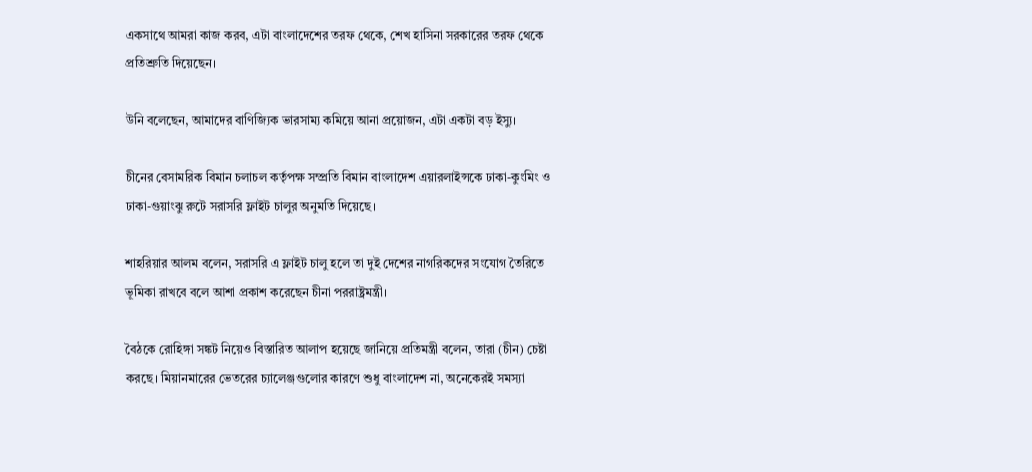একসাথে আমরা কাজ করব, এটা বাংলাদেশের তরফ থেকে, শেখ হাসিনা সরকারের তরফ থেকে প্রতিশ্রুতি দিয়েছেন।

উনি বলেছেন, আমাদের বাণিজ্যিক ভারসাম্য কমিয়ে আনা প্রয়োজন, এটা একটা বড় ইস্যু।

চীনের বেসামরিক বিমান চলাচল কর্তৃপক্ষ সম্প্রতি বিমান বাংলাদেশ এয়ারলাইন্সকে ঢাকা-কুংমিং ও ঢাকা-গুয়াংঝু রুটে সরাসরি ফ্লাইট চালুর অনুমতি দিয়েছে।

শাহরিয়ার আলম বলেন, সরাসরি এ ফ্লাইট চালু হলে তা দুই দেশের নাগরিকদের সংযোগ তৈরিতে ভূমিকা রাখবে বলে আশা প্রকাশ করেছেন চীনা পররাষ্ট্রমন্ত্রী।

বৈঠকে রোহিঙ্গা সঙ্কট নিয়েও বিস্তারিত আলাপ হয়েছে জানিয়ে প্রতিমন্ত্রী বলেন, তারা (চীন) চেষ্টা করছে। মিয়ানমারের ভেতরের চ্যালেঞ্জগুলোর কারণে শুধু বাংলাদেশ না, অনেকেরই সমস্যা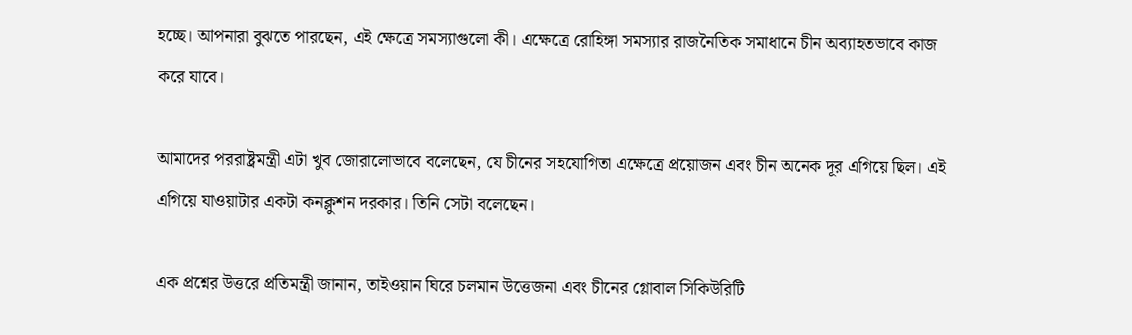হচ্ছে। আপনারা বুঝতে পারছেন, এই ক্ষেত্রে সমস্যাগুলো কী। এক্ষেত্রে রোহিঙ্গা সমস্যার রাজনৈতিক সমাধানে চীন অব্যাহতভাবে কাজ করে যাবে।

আমাদের পররাষ্ট্রমন্ত্রী এটা খুব জোরালোভাবে বলেছেন, যে চীনের সহযোগিতা এক্ষেত্রে প্রয়োজন এবং চীন অনেক দূর এগিয়ে ছিল। এই এগিয়ে যাওয়াটার একটা কনক্লুশন দরকার। তিনি সেটা বলেছেন।

এক প্রশ্নের উত্তরে প্রতিমন্ত্রী জানান, তাইওয়ান ঘিরে চলমান উত্তেজনা এবং চীনের গ্লোবাল সিকিউরিটি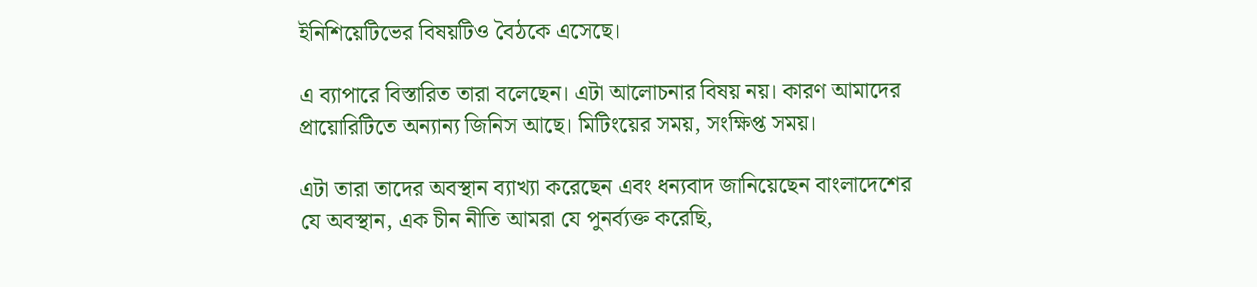ইনিশিয়েটিভের বিষয়টিও বৈঠকে এসেছে।

এ ব্যাপারে বিস্তারিত তারা বলেছেন। এটা আলোচনার বিষয় নয়। কারণ আমাদের প্রায়োরিটিতে অন্যান্য জিনিস আছে। মিটিংয়ের সময়, সংক্ষিপ্ত সময়।

এটা তারা তাদের অবস্থান ব্যাখ্যা করেছেন এবং ধন্যবাদ জানিয়েছেন বাংলাদেশের যে অবস্থান, এক চীন নীতি আমরা যে পুনর্ব্যক্ত করেছি,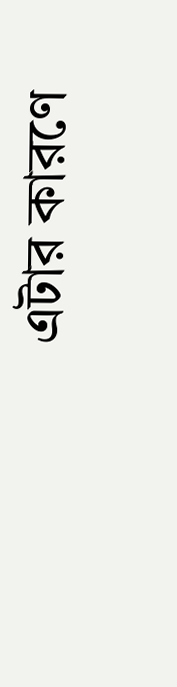এটার কারণে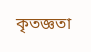কৃতজ্ঞতা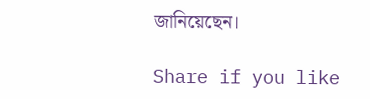জানিয়েছেন।

Share if you like